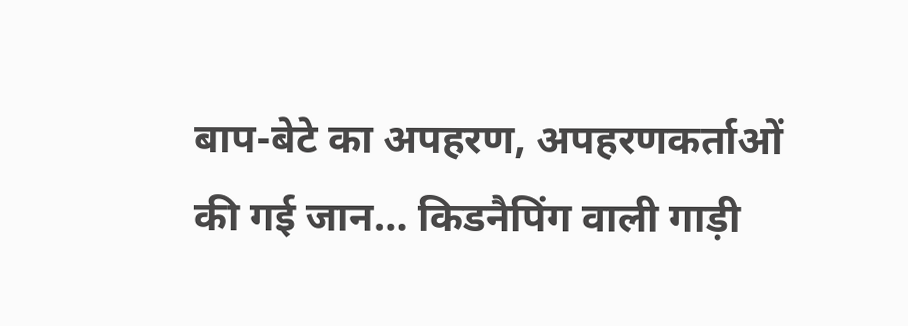बाप-बेटे का अपहरण, अपहरणकर्ताओं की गई जान… किडनैपिंग वाली गाड़ी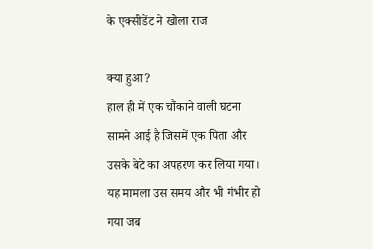के एक्सीडेंट ने खोला राज

क्या हुआ?
हाल ही में एक चौंकाने वाली घटना सामने आई है जिसमें एक पिता और उसके बेटे का अपहरण कर लिया गया। यह मामला उस समय और भी गंभीर हो गया जब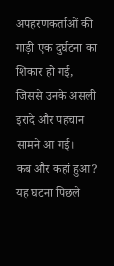अपहरणकर्ताओं की गाड़ी एक दुर्घटना का शिकार हो गई, जिससे उनके असली इरादे और पहचान सामने आ गई।
कब और कहां हुआ?
यह घटना पिछले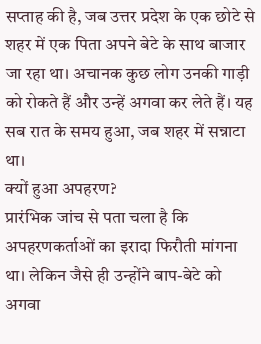सप्ताह की है, जब उत्तर प्रदेश के एक छोटे से शहर में एक पिता अपने बेटे के साथ बाजार जा रहा था। अचानक कुछ लोग उनकी गाड़ी को रोकते हैं और उन्हें अगवा कर लेते हैं। यह सब रात के समय हुआ, जब शहर में सन्नाटा था।
क्यों हुआ अपहरण?
प्रारंभिक जांच से पता चला है कि अपहरणकर्ताओं का इरादा फिरौती मांगना था। लेकिन जैसे ही उन्होंने बाप-बेटे को अगवा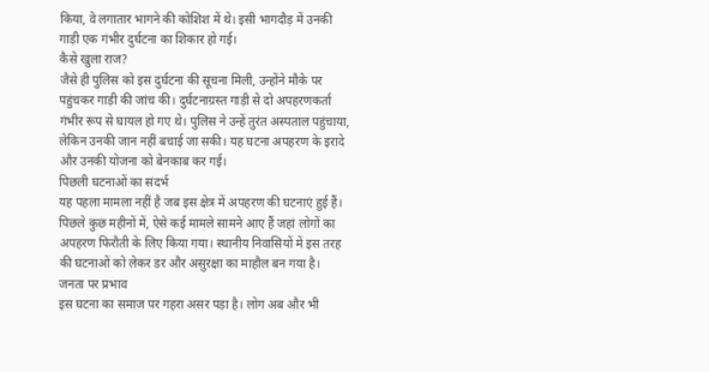किया, वे लगातार भागने की कोशिश में थे। इसी भागदौड़ में उनकी गाड़ी एक गंभीर दुर्घटना का शिकार हो गई।
कैसे खुला राज?
जैसे ही पुलिस को इस दुर्घटना की सूचना मिली, उन्होंने मौके पर पहुंचकर गाड़ी की जांच की। दुर्घटनाग्रस्त गाड़ी से दो अपहरणकर्ता गंभीर रूप से घायल हो गए थे। पुलिस ने उन्हें तुरंत अस्पताल पहुंचाया, लेकिन उनकी जान नहीं बचाई जा सकी। यह घटना अपहरण के इरादे और उनकी योजना को बेनकाब कर गई।
पिछली घटनाओं का संदर्भ
यह पहला मामला नहीं है जब इस क्षेत्र में अपहरण की घटनाएं हुई हैं। पिछले कुछ महीनों में, ऐसे कई मामले सामने आए हैं जहां लोगों का अपहरण फिरौती के लिए किया गया। स्थानीय निवासियों में इस तरह की घटनाओं को लेकर डर और असुरक्षा का माहौल बन गया है।
जनता पर प्रभाव
इस घटना का समाज पर गहरा असर पड़ा है। लोग अब और भी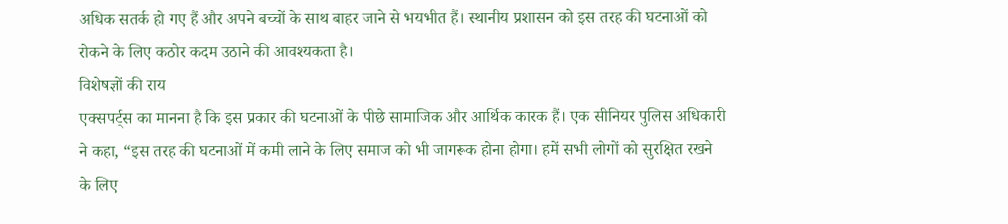अधिक सतर्क हो गए हैं और अपने बच्चों के साथ बाहर जाने से भयभीत हैं। स्थानीय प्रशासन को इस तरह की घटनाओं को रोकने के लिए कठोर कदम उठाने की आवश्यकता है।
विशेषज्ञों की राय
एक्सपर्ट्स का मानना है कि इस प्रकार की घटनाओं के पीछे सामाजिक और आर्थिक कारक हैं। एक सीनियर पुलिस अधिकारी ने कहा, “इस तरह की घटनाओं में कमी लाने के लिए समाज को भी जागरूक होना होगा। हमें सभी लोगों को सुरक्षित रखने के लिए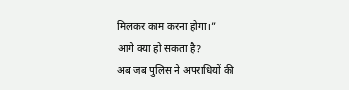मिलकर काम करना होगा।”
आगे क्या हो सकता है?
अब जब पुलिस ने अपराधियों की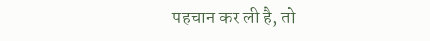पहचान कर ली है, तो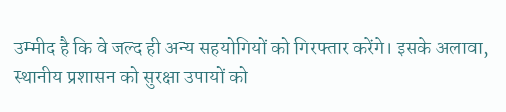उम्मीद है कि वे जल्द ही अन्य सहयोगियों को गिरफ्तार करेंगे। इसके अलावा, स्थानीय प्रशासन को सुरक्षा उपायों को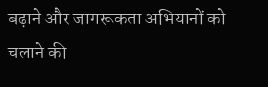बढ़ाने और जागरूकता अभियानों को चलाने की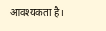आवश्यकता है।